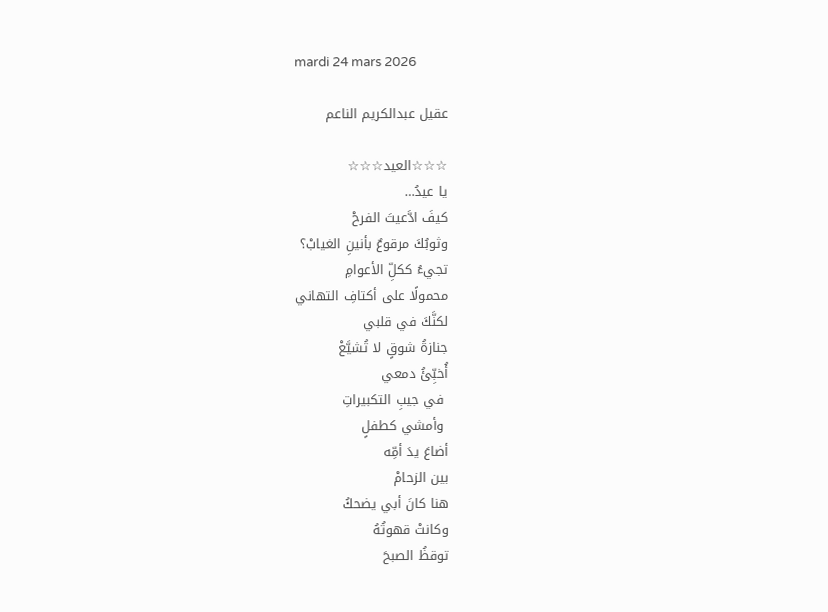mardi 24 mars 2026

عقيل عبدالكريم الناعم

☆☆☆العيد☆☆☆
يا عيدُ…
كيفَ ادَّعيتَ الفرحْ
وثوبُكَ مرقوعٌ بأنينِ الغيابْ؟
تجيءُ ككلِّ الأعوامِ
محمولًا على أكتافِ التهاني
لكنَّكَ في قلبي
جنازةُ شوقٍ لا تُشيَّعْ
أُخبِّئُ دمعي
 في جيبِ التكبيراتِ
 وأمشي كطفلٍ
أضاعَ يدَ أمِّه
بين الزحامْ
هنا كانَ أبي يضحكُ
وكانتْ قهوتُهُ
توقظُ الصبحَ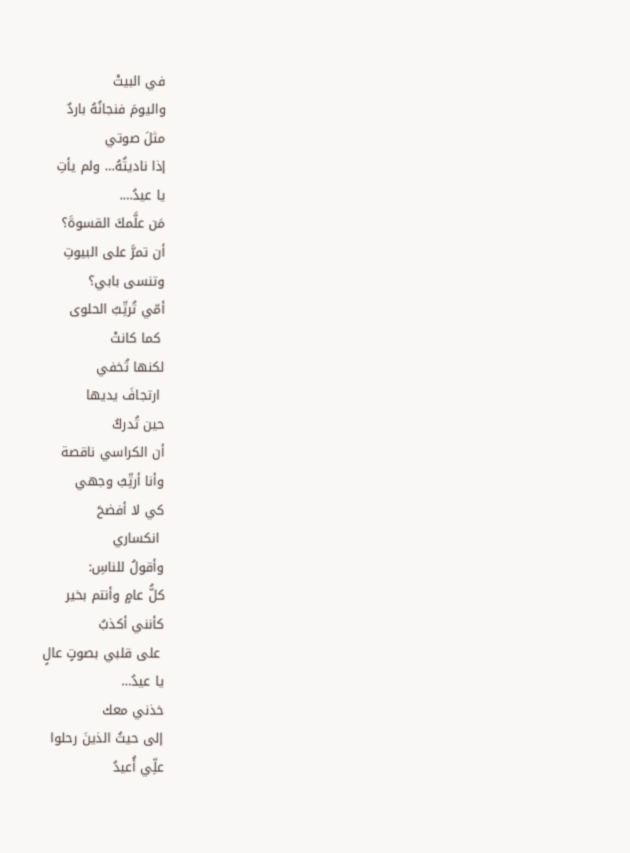في البيتْ
واليومَ فنجانُهُ باردٌ
مثلَ صوتي
إذا ناديتُهُ… ولم يأتِ
يا عيدُ….
مَن علَّمكَ القسوةَ؟
أن تمرَّ على البيوتِ
وتنسى بابي؟
أمّي تُرتِّبُ الحلوى
 كما كانتْ
لكنها تُخفي
 ارتجافَ يديها
حين تُدركُ
أن الكراسي ناقصة
وأنا أرتِّبُ وجهي
كي لا أفضحَ
 انكساري
وأقولُ للناسِ:
كلُّ عامٍ وأنتم بخير
كأنني أكذبُ
 على قلبي بصوتٍ عالٍ
يا عيدُ…
خذني معك
إلى حيثُ الذينَ رحلوا
علِّي أُعيدُ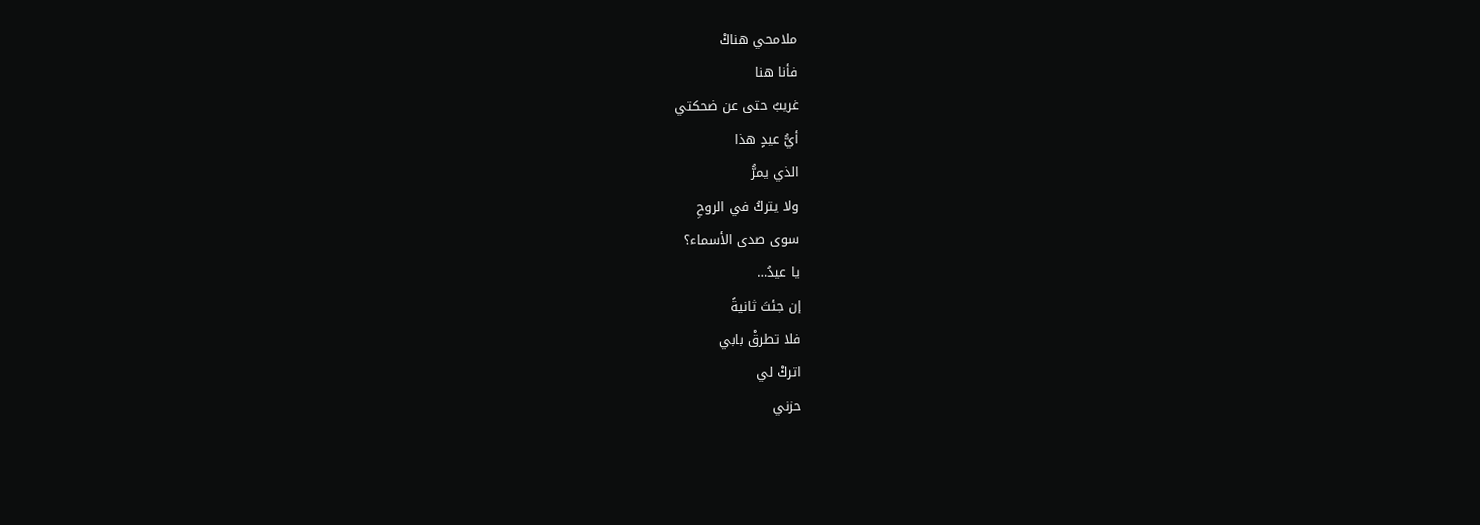ملامحي هناكْ
فأنا هنا
غريبٌ حتى عن ضحكتي
أيُّ عيدٍ هذا
الذي يمرُّ
ولا يتركُ في الروحِ
سوى صدى الأسماء؟
يا عيدُ…
إن جئتَ ثانيةً
فلا تطرقْ بابي
اتركْ لي
حزني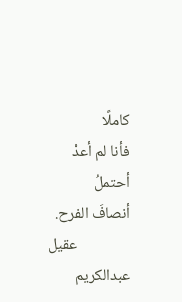كاملًا
فأنا لم أعدْ أحتملُ
أنصافَ الفرح.
               عقيل عبدالكريم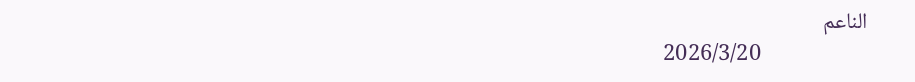الناعم
                      2026/3/20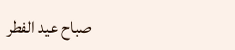صباح عيد الفطر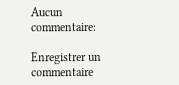Aucun commentaire:

Enregistrer un commentaire